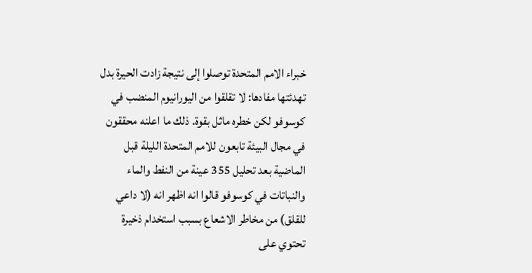خبراء الامم المتحدة توصلوا إلى نتيجة زادت الحيرة بدل تهدئتها مفادها: لا تقلقوا من اليورانيوم المنضب في كوسوفو لكن خطره ماثل بقوة. ذلك ما اعلنه محققون في مجال البيئة تابعون للامم المتحدة الليلة قبل الماضية بعد تحليل 355 عينة من النفط والماء والنباتات في كوسوفو قالوا انه اظهر انه (لا داعي للقلق) من مخاطر الاشعاع بسبب استخدام ذخيرة تحتوي على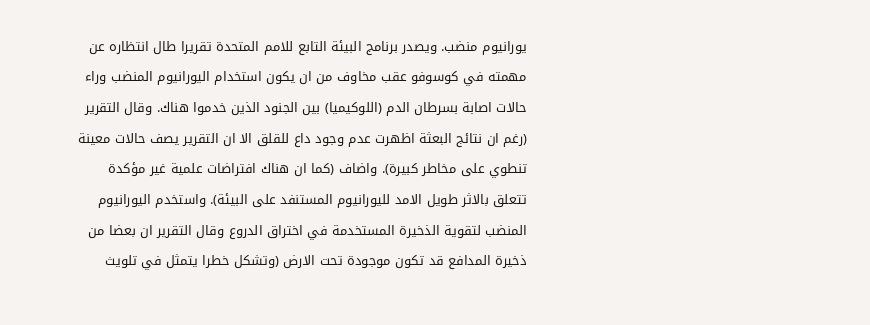يورانيوم منضب. ويصدر برنامج البيئة التابع للامم المتحدة تقريرا طال انتظاره عن مهمته في كوسوفو عقب مخاوف من ان يكون استخدام اليورانيوم المنضب وراء حالات اصابة بسرطان الدم (اللوكيميا) بين الجنود الذين خدموا هناك. وقال التقرير (رغم ان نتائج البعثة اظهرت عدم وجود داع للقلق الا ان التقرير يصف حالات معينة تنطوي على مخاطر كبيرة). واضاف (كما ان هناك افتراضات علمية غير مؤكدة تتعلق بالاثر طويل الامد لليورانيوم المستنفد على البيئة). واستخدم اليورانيوم المنضب لتقوية الذخيرة المستخدمة في اختراق الدروع وقال التقرير ان بعضا من ذخيرة المدافع قد تكون موجودة تحت الارض (وتشكل خطرا يتمثل في تلويث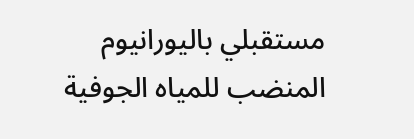مستقبلي باليورانيوم المنضب للمياه الجوفية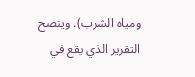ومياه الشرب). وينصح التقرير الذي يقع في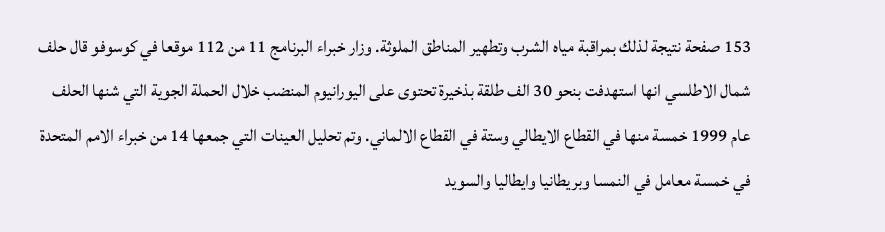153 صفحة نتيجة لذلك بمراقبة مياه الشرب وتطهير المناطق الملوثة. وزار خبراء البرنامج 11 من 112 موقعا في كوسوفو قال حلف شمال الاطلسي انها استهدفت بنحو 30 الف طلقة بذخيرة تحتوى على اليورانيوم المنضب خلال الحملة الجوية التي شنها الحلف عام 1999 خمسة منها في القطاع الايطالي وستة في القطاع الالماني. وتم تحليل العينات التي جمعها 14 من خبراء الامم المتحدة في خمسة معامل في النمسا وبريطانيا وايطاليا والسويد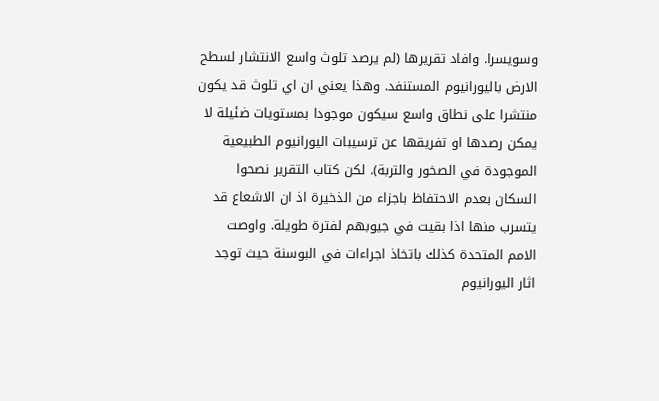وسويسرا. وافاد تقريرها (لم يرصد تلوث واسع الانتشار لسطح الارض باليورانيوم المستنفد. وهذا يعني ان اي تلوث قد يكون منتشرا على نطاق واسع سيكون موجودا بمستويات ضئيلة لا يمكن رصدها او تفريقها عن ترسيبات اليورانيوم الطبيعية الموجودة في الصخور والتربة). لكن كتاب التقرير نصحوا السكان بعدم الاحتفاظ باجزاء من الذخيرة اذ ان الاشعاع قد يتسرب منها اذا بقيت في جيوبهم لفترة طويلة. واوصت الامم المتحدة كذلك باتخاذ اجراءات في البوسنة حيث توجد اثار اليورانيوم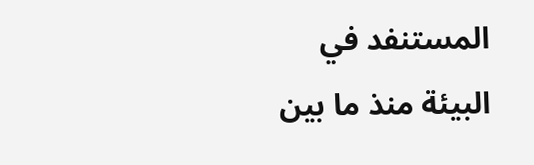المستنفد في البيئة منذ ما بين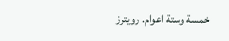خمسة وستة اعوام. رويترز